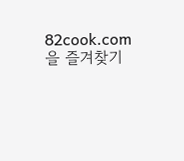82cook.com을 즐겨찾기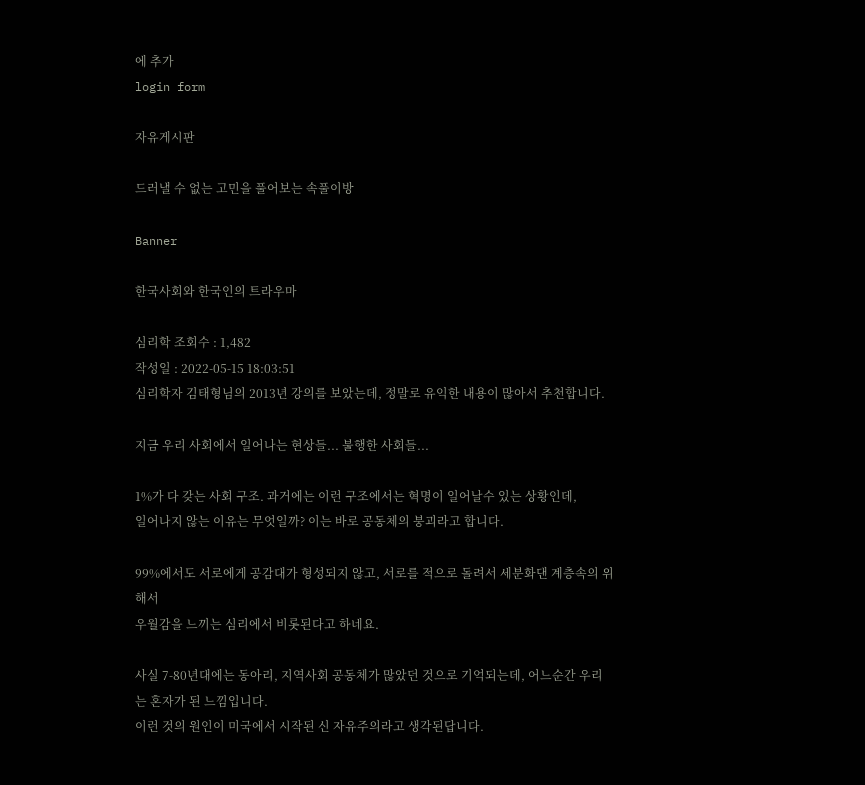에 추가
login form

자유게시판

드러낼 수 없는 고민을 풀어보는 속풀이방

Banner

한국사회와 한국인의 트라우마

심리학 조회수 : 1,482
작성일 : 2022-05-15 18:03:51
심리학자 김태형님의 2013년 강의를 보았는데, 정말로 유익한 내용이 많아서 추천합니다.

지금 우리 사회에서 일어나는 현상들... 불행한 사회들...

1%가 다 갖는 사회 구조. 과거에는 이런 구조에서는 혁명이 일어날수 있는 상황인데,
일어나지 않는 이유는 무엇일까? 이는 바로 공동체의 붕괴라고 합니다.

99%에서도 서로에게 공감대가 형성되지 않고, 서로를 적으로 돌려서 세분화댄 계층속의 위해서
우월감을 느끼는 심리에서 비롯된다고 하네요.

사실 7-80년대에는 동아리, 지역사회 공동체가 많았던 것으로 기억되는데, 어느순간 우리는 혼자가 된 느낌입니다.
이런 것의 원인이 미국에서 시작된 신 자유주의라고 생각된답니다.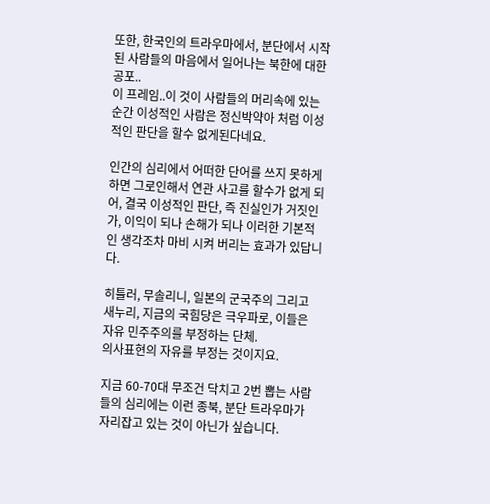또한, 한국인의 트라우마에서, 분단에서 시작된 사람들의 마음에서 일어나는 북한에 대한 공포..
이 프레임..이 것이 사람들의 머리속에 있는 순간 이성적인 사람은 정신박약아 처럼 이성적인 판단을 할수 없게된다네요.

인간의 심리에서 어떠한 단어를 쓰지 못하게 하면 그로인해서 연관 사고를 할수가 없게 되어, 결국 이성적인 판단, 즉 진실인가 거짓인가, 이익이 되나 손해가 되나 이러한 기본적인 생각조차 마비 시켜 버리는 효과가 있답니다.

히틀러, 무솔리니, 일본의 군국주의 그리고 새누리, 지금의 국힘당은 극우파로, 이들은 자유 민주주의를 부정하는 단체.
의사표현의 자유를 부정는 것이지요.

지금 60-70대 무조건 닥치고 2번 뽑는 사람들의 심리에는 이런 종북, 분단 트라우마가 자리잡고 있는 것이 아닌가 싶습니다.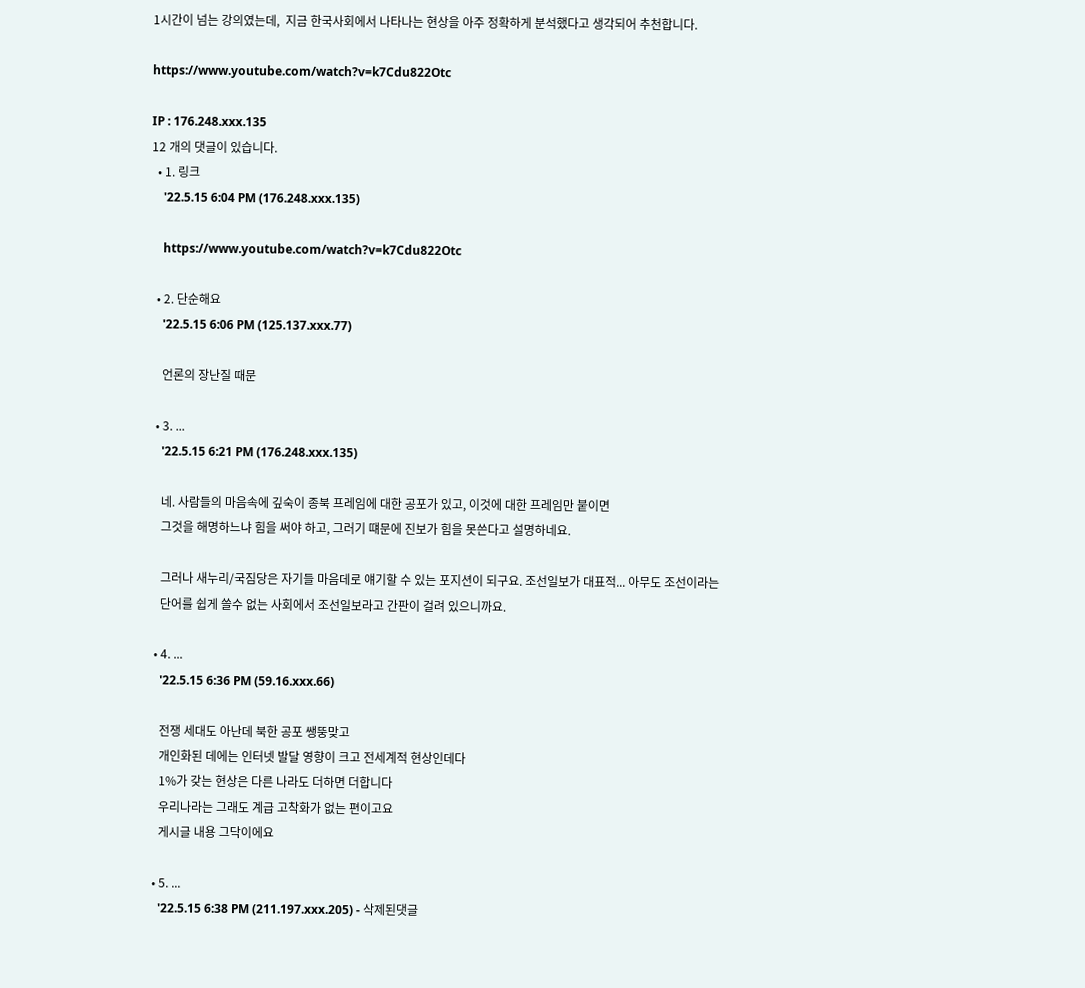1시간이 넘는 강의였는데,  지금 한국사회에서 나타나는 현상을 아주 정확하게 분석했다고 생각되어 추천합니다.

https://www.youtube.com/watch?v=k7Cdu822Otc

IP : 176.248.xxx.135
12 개의 댓글이 있습니다.
  • 1. 링크
    '22.5.15 6:04 PM (176.248.xxx.135)

    https://www.youtube.com/watch?v=k7Cdu822Otc

  • 2. 단순해요
    '22.5.15 6:06 PM (125.137.xxx.77)

    언론의 장난질 때문

  • 3. ...
    '22.5.15 6:21 PM (176.248.xxx.135)

    네. 사람들의 마음속에 깊숙이 종북 프레임에 대한 공포가 있고, 이것에 대한 프레임만 붙이면
    그것을 해명하느냐 힘을 써야 하고, 그러기 떄문에 진보가 힘을 못쓴다고 설명하네요.

    그러나 새누리/국짐당은 자기들 마음데로 얘기할 수 있는 포지션이 되구요. 조선일보가 대표적... 아무도 조선이라는
    단어를 쉽게 쓸수 없는 사회에서 조선일보라고 간판이 걸려 있으니까요.

  • 4. ...
    '22.5.15 6:36 PM (59.16.xxx.66)

    전쟁 세대도 아난데 북한 공포 쌩뚱맞고
    개인화된 데에는 인터넷 발달 영향이 크고 전세계적 현상인데다
    1%가 갖는 현상은 다른 나라도 더하면 더합니다
    우리나라는 그래도 계급 고착화가 없는 편이고요
    게시글 내용 그닥이에요

  • 5. ...
    '22.5.15 6:38 PM (211.197.xxx.205) - 삭제된댓글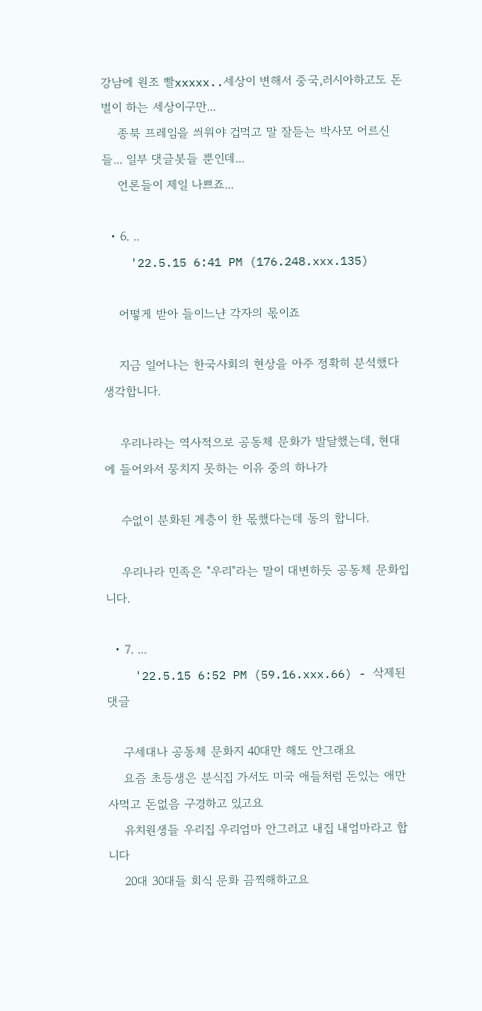강남에 원조 빨xxxxx..세상이 변해서 중국,러시아하고도 돈벌이 하는 세상이구만...
    종북 프레임을 씌워야 겁먹고 말 잘듣는 박사모 어르신들... 일부 댓글봇들 뿐인데...
    언론들이 제일 나쁘죠...

  • 6. ..
    '22.5.15 6:41 PM (176.248.xxx.135)

    어떻게 받아 들이느냔 각자의 몫이죠

    지금 일어나는 한국사회의 현상을 아주 정확히 분석했다 생각합니다.

    우리나라는 역사적으로 공동체 문화가 발달했는데, 현대에 들어와서 뭉치지 못하는 이유 중의 하나가

    수없이 분화된 계층이 한 몫했다는데 동의 합니다.

    우리나라 민족은 "우리"라는 말이 대변하듯 공동체 문화입니다.

  • 7. ...
    '22.5.15 6:52 PM (59.16.xxx.66) - 삭제된댓글

    구세대나 공동체 문화지 40대만 해도 안그래요
    요즘 초등생은 분식집 가서도 미국 애들처럼 돈있는 애만 사먹고 돈없음 구경하고 있고요
    유치원생들 우리집 우리엄마 안그러고 내집 내엄마라고 합니다
    20대 30대들 회식 문화 끔찍해하고요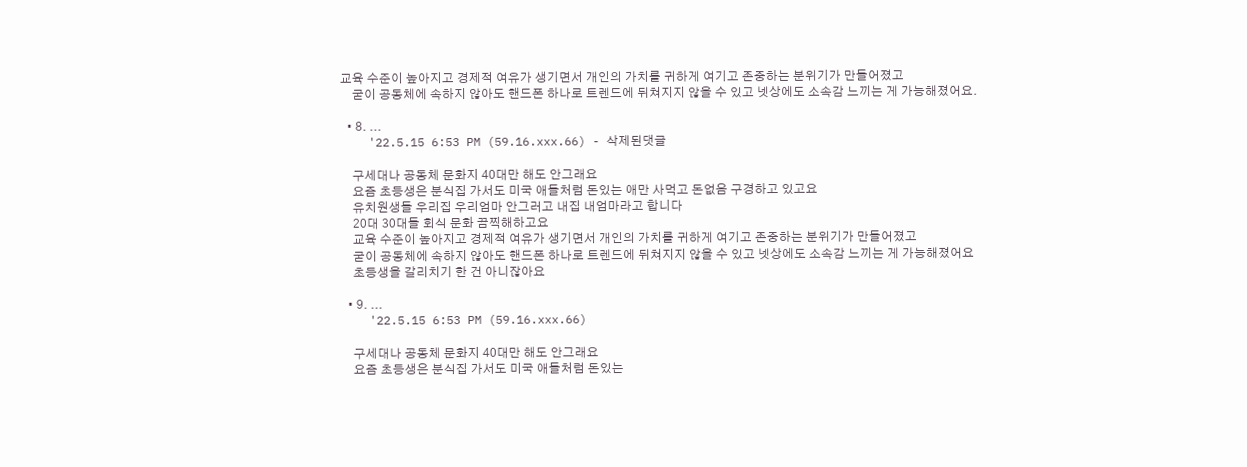교육 수준이 높아지고 경제적 여유가 생기면서 개인의 가치를 귀하게 여기고 존중하는 분위기가 만들어졌고
    굳이 공동체에 속하지 않아도 핸드폰 하나로 트렌드에 뒤쳐지지 않을 수 있고 넷상에도 소속감 느끼는 게 가능해졌어요.

  • 8. ...
    '22.5.15 6:53 PM (59.16.xxx.66) - 삭제된댓글

    구세대나 공동체 문화지 40대만 해도 안그래요
    요즘 초등생은 분식집 가서도 미국 애들처럼 돈있는 애만 사먹고 돈없음 구경하고 있고요
    유치원생들 우리집 우리엄마 안그러고 내집 내엄마라고 합니다
    20대 30대들 회식 문화 끔찍해하고요
    교육 수준이 높아지고 경제적 여유가 생기면서 개인의 가치를 귀하게 여기고 존중하는 분위기가 만들어졌고
    굳이 공동체에 속하지 않아도 핸드폰 하나로 트렌드에 뒤쳐지지 않을 수 있고 넷상에도 소속감 느끼는 게 가능해졌어요
    초등생을 갈리치기 한 건 아니잖아요

  • 9. ...
    '22.5.15 6:53 PM (59.16.xxx.66)

    구세대나 공동체 문화지 40대만 해도 안그래요
    요즘 초등생은 분식집 가서도 미국 애들처럼 돈있는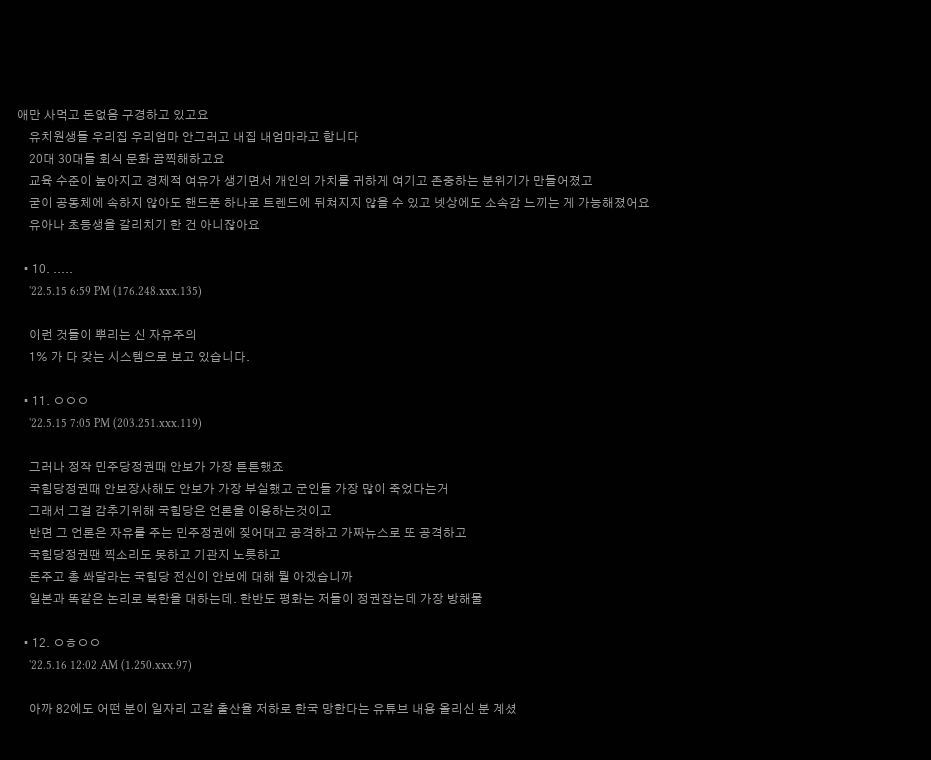애만 사먹고 돈없음 구경하고 있고요
    유치원생들 우리집 우리엄마 안그러고 내집 내엄마라고 합니다
    20대 30대들 회식 문화 끔찍해하고요
    교육 수준이 높아지고 경제적 여유가 생기면서 개인의 가치를 귀하게 여기고 존중하는 분위기가 만들어졌고
    굳이 공동체에 속하지 않아도 핸드폰 하나로 트렌드에 뒤쳐지지 않을 수 있고 넷상에도 소속감 느끼는 게 가능해졌어요
    유아나 초등생을 갈리치기 한 건 아니잖아요

  • 10. .....
    '22.5.15 6:59 PM (176.248.xxx.135)

    이런 것들이 뿌리는 신 자유주의
    1% 가 다 갖는 시스템으로 보고 있습니다.

  • 11. ㅇㅇㅇ
    '22.5.15 7:05 PM (203.251.xxx.119)

    그러나 정작 민주당정권때 안보가 가장 튼튼했죠
    국힘당정권때 안보장사해도 안보가 가장 부실했고 군인들 가장 많이 죽었다는거
    그래서 그걸 감추기위해 국힘당은 언론을 이용하는것이고
    반면 그 언론은 자유를 주는 민주정권에 짖어대고 공격하고 가짜뉴스로 또 공격하고
    국힘당정권땐 찍소리도 못하고 기관지 노릇하고
    돈주고 총 쏴달라는 국힘당 전신이 안보에 대해 뭘 아겠습니까
    일본과 똑같은 논리로 북한을 대하는데. 한반도 평화는 저들이 정권잡는데 가장 방해물

  • 12. ㅇㅎㅇㅇ
    '22.5.16 12:02 AM (1.250.xxx.97)

    아까 82에도 어떤 분이 일자리 고갈 출산율 저하로 한국 망한다는 유튜브 내용 올리신 분 계셨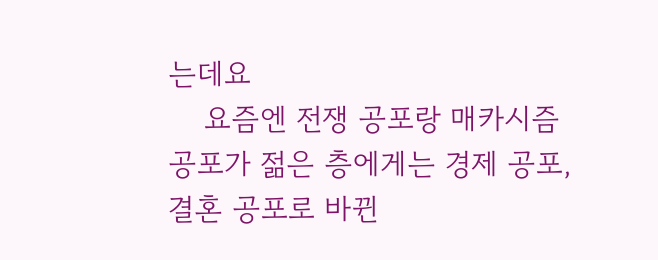는데요
    요즘엔 전쟁 공포랑 매카시즘 공포가 젊은 층에게는 경제 공포, 결혼 공포로 바뀐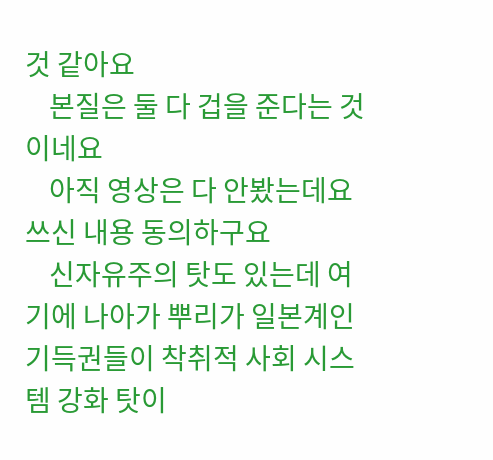것 같아요
    본질은 둘 다 겁을 준다는 것이네요
    아직 영상은 다 안봤는데요 쓰신 내용 동의하구요
    신자유주의 탓도 있는데 여기에 나아가 뿌리가 일본계인 기득권들이 착취적 사회 시스템 강화 탓이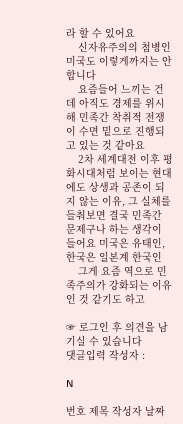라 할 수 있어요
    신자유주의의 첨병인 미국도 이렇게까지는 안 합니다
    요즘들어 느끼는 건데 아직도 경제를 위시해 민족간 착취적 전쟁이 수면 밑으로 진행되고 있는 것 같아요
    2차 세계대전 이후 평화시대처럼 보이는 현대에도 상생과 공존이 되지 않는 이유, 그 실체를 들춰보면 결국 민족간 문제구나 하는 생각이 들어요 미국은 유태인, 한국은 일본계 한국인
    그게 요즘 역으로 민족주의가 강화되는 이유인 것 같기도 하고

☞ 로그인 후 의견을 남기실 수 있습니다
댓글입력 작성자 :

N

번호 제목 작성자 날짜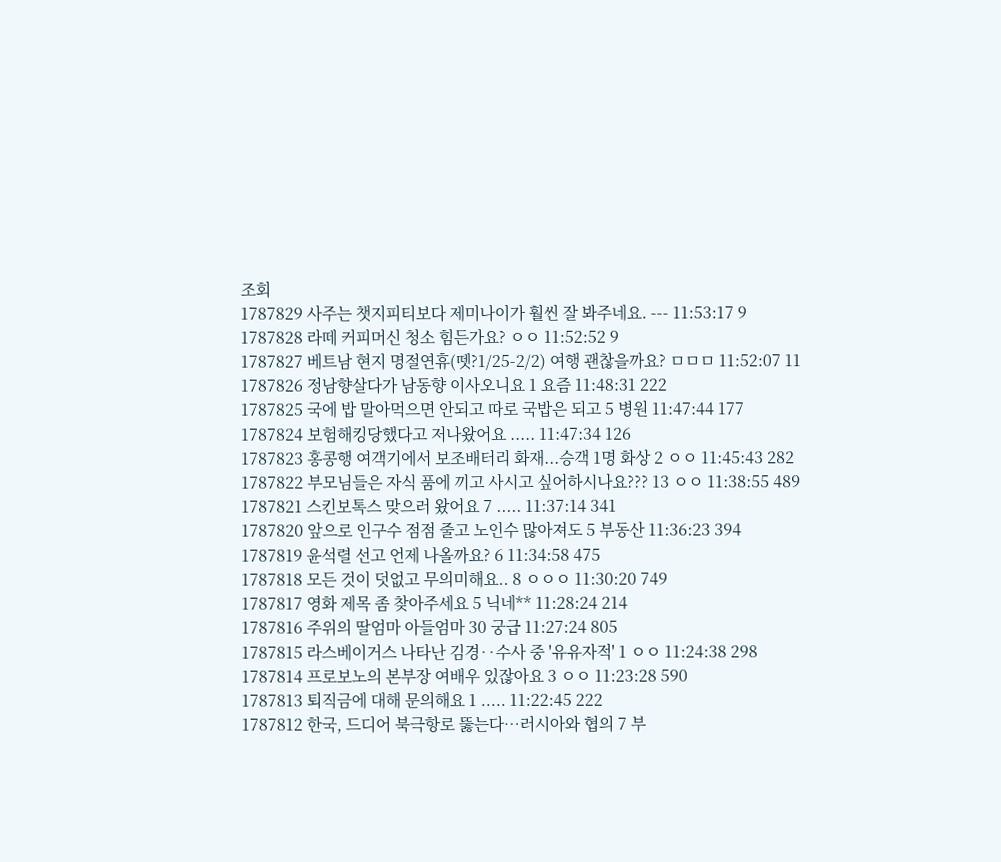조회
1787829 사주는 챗지피티보다 제미나이가 훨씬 잘 봐주네요. --- 11:53:17 9
1787828 라떼 커피머신 청소 힘든가요? ㅇㅇ 11:52:52 9
1787827 베트남 현지 명절연휴(뗏?1/25-2/2) 여행 괜찮을까요? ㅁㅁㅁ 11:52:07 11
1787826 정남향살다가 남동향 이사오니요 1 요즘 11:48:31 222
1787825 국에 밥 말아먹으면 안되고 따로 국밥은 되고 5 병원 11:47:44 177
1787824 보험해킹당했다고 저나왔어요 ..... 11:47:34 126
1787823 홍콩행 여객기에서 보조배터리 화재...승객 1명 화상 2 ㅇㅇ 11:45:43 282
1787822 부모님들은 자식 품에 끼고 사시고 싶어하시나요??? 13 ㅇㅇ 11:38:55 489
1787821 스킨보톡스 맞으러 왔어요 7 ..... 11:37:14 341
1787820 앞으로 인구수 점점 줄고 노인수 많아져도 5 부동산 11:36:23 394
1787819 윤석렬 선고 언제 나올까요? 6 11:34:58 475
1787818 모든 것이 덧없고 무의미해요.. 8 ㅇㅇㅇ 11:30:20 749
1787817 영화 제목 좀 찾아주세요 5 닉네** 11:28:24 214
1787816 주위의 딸엄마 아들엄마 30 궁급 11:27:24 805
1787815 라스베이거스 나타난 김경‥수사 중 '유유자적' 1 ㅇㅇ 11:24:38 298
1787814 프로보노의 본부장 여배우 있잖아요 3 ㅇㅇ 11:23:28 590
1787813 퇴직금에 대해 문의해요 1 ..... 11:22:45 222
1787812 한국, 드디어 북극항로 뚫는다…러시아와 협의 7 부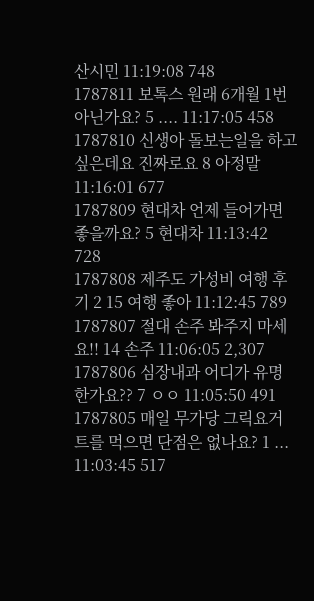산시민 11:19:08 748
1787811 보톡스 원래 6개월 1번 아닌가요? 5 .... 11:17:05 458
1787810 신생아 돌보는일을 하고싶은데요 진짜로요 8 아정말 11:16:01 677
1787809 현대차 언제 들어가면 좋을까요? 5 현대차 11:13:42 728
1787808 제주도 가성비 여행 후기 2 15 여행 좋아 11:12:45 789
1787807 절대 손주 봐주지 마세요!! 14 손주 11:06:05 2,307
1787806 심장내과 어디가 유명한가요?? 7 ㅇㅇ 11:05:50 491
1787805 매일 무가당 그릭요거트를 먹으면 단점은 없나요? 1 ... 11:03:45 517